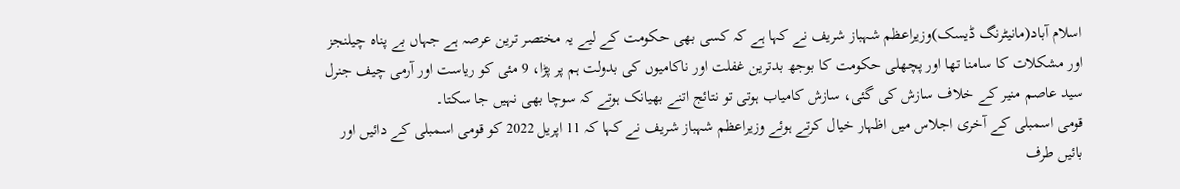اسلام آباد(مانیٹرنگ ڈیسک)وزیراعظم شہباز شریف نے کہا ہے کہ کسی بھی حکومت کے لیے یہ مختصر ترین عرصہ ہے جہاں بے پناہ چیلنجز اور مشکلات کا سامنا تھا اور پچھلی حکومت کا بوجھ بدترین غفلت اور ناکامیوں کی بدولت ہم پر پڑا، 9 مئی کو ریاست اور آرمی چیف جنرل سید عاصم منیر کے خلاف سازش کی گئی، سازش کامیاب ہوتی تو نتائج اتنے بھیانک ہوتے کہ سوچا بھی نہیں جا سکتا۔
قومی اسمبلی کے آخری اجلاس میں اظہار خیال کرتے ہوئے وزیراعظم شہباز شریف نے کہا کہ 11 اپریل 2022 کو قومی اسمبلی کے دائیں اور بائیں طرف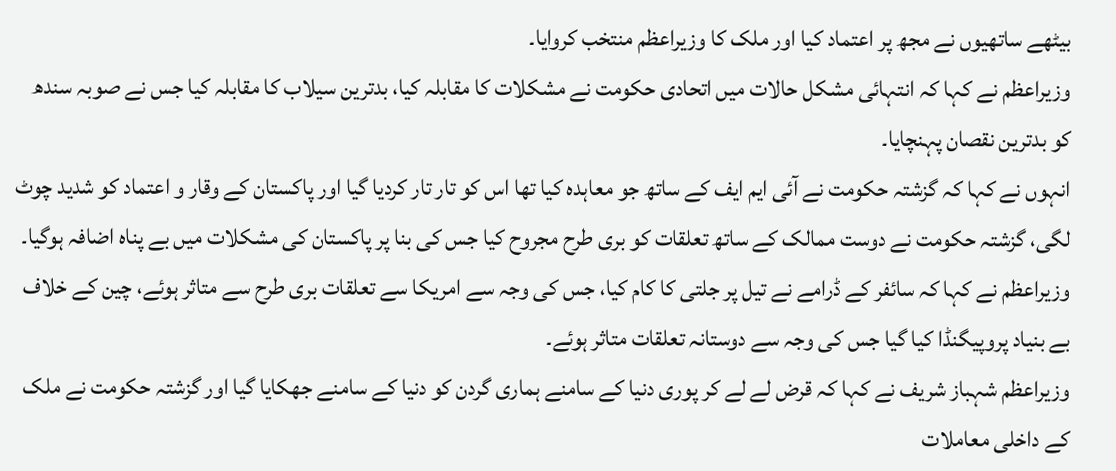بیٹھے ساتھیوں نے مجھ پر اعتماد کیا اور ملک کا وزیراعظم منتخب کروایا۔
وزیراعظم نے کہا کہ انتہائی مشکل حالات میں اتحادی حکومت نے مشکلات کا مقابلہ کیا، بدترین سیلاب کا مقابلہ کیا جس نے صوبہ سندھ کو بدترین نقصان پہنچایا۔
انہوں نے کہا کہ گزشتہ حکومت نے آئی ایم ایف کے ساتھ جو معاہدہ کیا تھا اس کو تار تار کردیا گیا اور پاکستان کے وقار و اعتماد کو شدید چوٹ لگی، گزشتہ حکومت نے دوست ممالک کے ساتھ تعلقات کو بری طرح مجروح کیا جس کی بنا پر پاکستان کی مشکلات میں بے پناہ اضافہ ہوگیا۔
وزیراعظم نے کہا کہ سائفر کے ڈرامے نے تیل پر جلتی کا کام کیا، جس کی وجہ سے امریکا سے تعلقات بری طرح سے متاثر ہوئے، چین کے خلاف بے بنیاد پروپیگنڈا کیا گیا جس کی وجہ سے دوستانہ تعلقات متاثر ہوئے۔
وزیراعظم شہباز شریف نے کہا کہ قرض لے لے کر پوری دنیا کے سامنے ہماری گردن کو دنیا کے سامنے جھکایا گیا اور گزشتہ حکومت نے ملک کے داخلی معاملات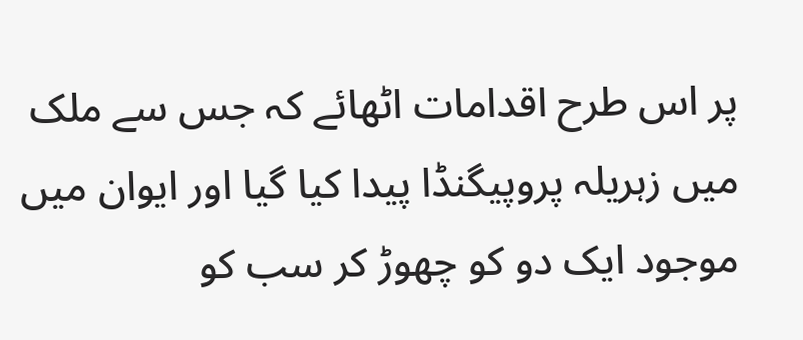پر اس طرح اقدامات اٹھائے کہ جس سے ملک میں زہریلہ پروپیگنڈا پیدا کیا گیا اور ایوان میں موجود ایک دو کو چھوڑ کر سب کو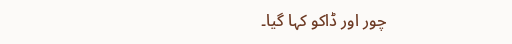چور اور ڈاکو کہا گیا۔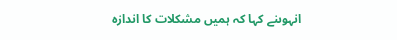انہوںنے کہا کہ ہمیں مشکلات کا اندازہ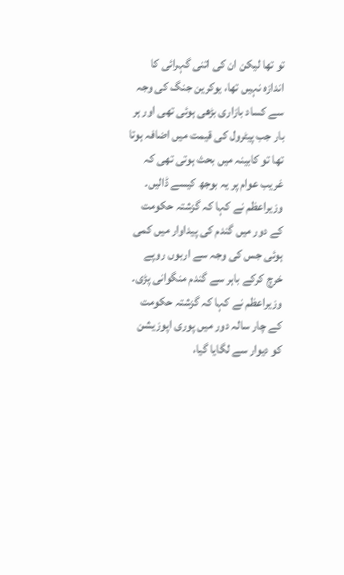تو تھا لیکن ان کی اتنی گہرائی کا اندازہ نہیں تھا، یوکرین جنگ کی وجہ سے کساد بازاری بڑھی ہوئی تھی اور ہر بار جب پیٹرول کی قیمت میں اضافہ ہوتا تھا تو کابینہ میں بحث ہوتی تھی کہ غریب عوام پر یہ بوجھ کیسے ڈالیں۔
وزیراعظم نے کہا کہ گزشتہ حکومت کے دور میں گندم کی پیداوار میں کمی ہوئی جس کی وجہ سے اربوں روپے خرچ کرکے باہر سے گندم منگوانی پڑی۔
وزیراعظم نے کہا کہ گزشتہ حکومت کے چار سالہ دور میں پوری اپوزیشن کو دیوار سے لگایا گیا،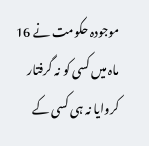موجودہ حکومت نے 16 ماہ میں کسی کو نہ گرفتار کروایا نہ ہی کسی کے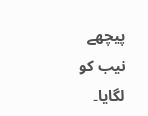پیچھے نیب کو لگایا۔